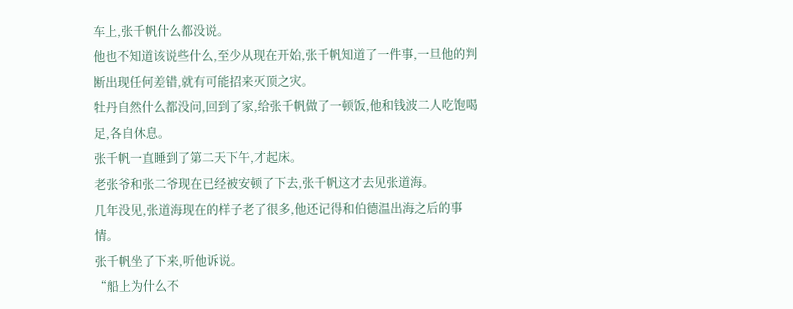车上,张千帆什么都没说。
他也不知道该说些什么,至少从现在开始,张千帆知道了一件事,一旦他的判断出现任何差错,就有可能招来灭顶之灾。
牡丹自然什么都没问,回到了家,给张千帆做了一顿饭,他和钱波二人吃饱喝足,各自休息。
张千帆一直睡到了第二天下午,才起床。
老张爷和张二爷现在已经被安顿了下去,张千帆这才去见张道海。
几年没见,张道海现在的样子老了很多,他还记得和伯德温出海之后的事情。
张千帆坐了下来,听他诉说。
“船上为什么不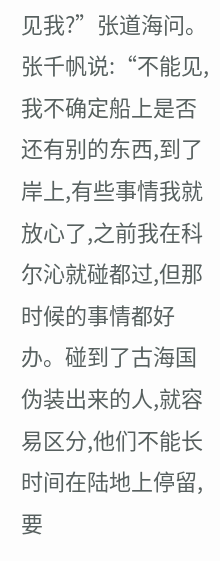见我?”张道海问。
张千帆说:“不能见,我不确定船上是否还有别的东西,到了岸上,有些事情我就放心了,之前我在科尔沁就碰都过,但那时候的事情都好办。碰到了古海国伪装出来的人,就容易区分,他们不能长时间在陆地上停留,要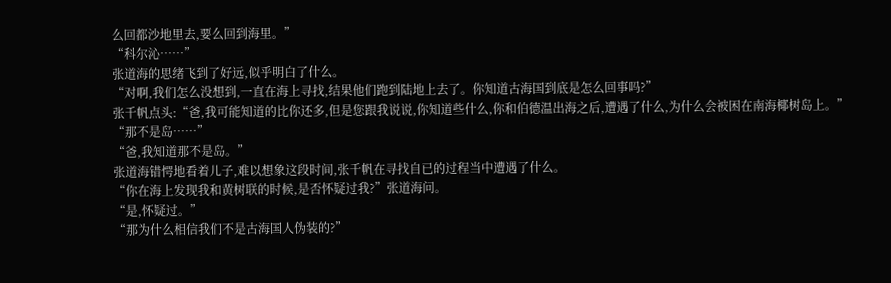么回都沙地里去,要么回到海里。”
“科尔沁……”
张道海的思绪飞到了好远,似乎明白了什么。
“对啊,我们怎么没想到,一直在海上寻找,结果他们跑到陆地上去了。你知道古海国到底是怎么回事吗?”
张千帆点头:“爸,我可能知道的比你还多,但是您跟我说说,你知道些什么,你和伯德温出海之后,遭遇了什么,为什么会被困在南海椰树岛上。”
“那不是岛……”
“爸,我知道那不是岛。”
张道海错愕地看着儿子,难以想象这段时间,张千帆在寻找自已的过程当中遭遇了什么。
“你在海上发现我和黄树联的时候,是否怀疑过我?”张道海问。
“是,怀疑过。”
“那为什么相信我们不是古海国人伪装的?”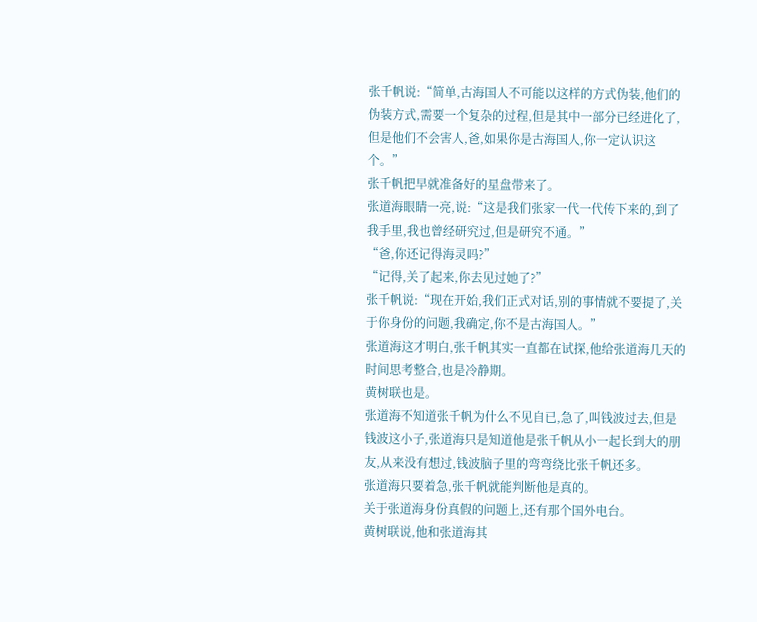张千帆说:“简单,古海国人不可能以这样的方式伪装,他们的伪装方式,需要一个复杂的过程,但是其中一部分已经进化了,但是他们不会害人,爸,如果你是古海国人,你一定认识这个。”
张千帆把早就准备好的星盘带来了。
张道海眼睛一亮,说:“这是我们张家一代一代传下来的,到了我手里,我也曾经研究过,但是研究不通。”
“爸,你还记得海灵吗?”
“记得,关了起来,你去见过她了?”
张千帆说:“现在开始,我们正式对话,别的事情就不要提了,关于你身份的问题,我确定,你不是古海国人。”
张道海这才明白,张千帆其实一直都在试探,他给张道海几天的时间思考整合,也是冷静期。
黄树联也是。
张道海不知道张千帆为什么不见自已,急了,叫钱波过去,但是钱波这小子,张道海只是知道他是张千帆从小一起长到大的朋友,从来没有想过,钱波脑子里的弯弯绕比张千帆还多。
张道海只要着急,张千帆就能判断他是真的。
关于张道海身份真假的问题上,还有那个国外电台。
黄树联说,他和张道海其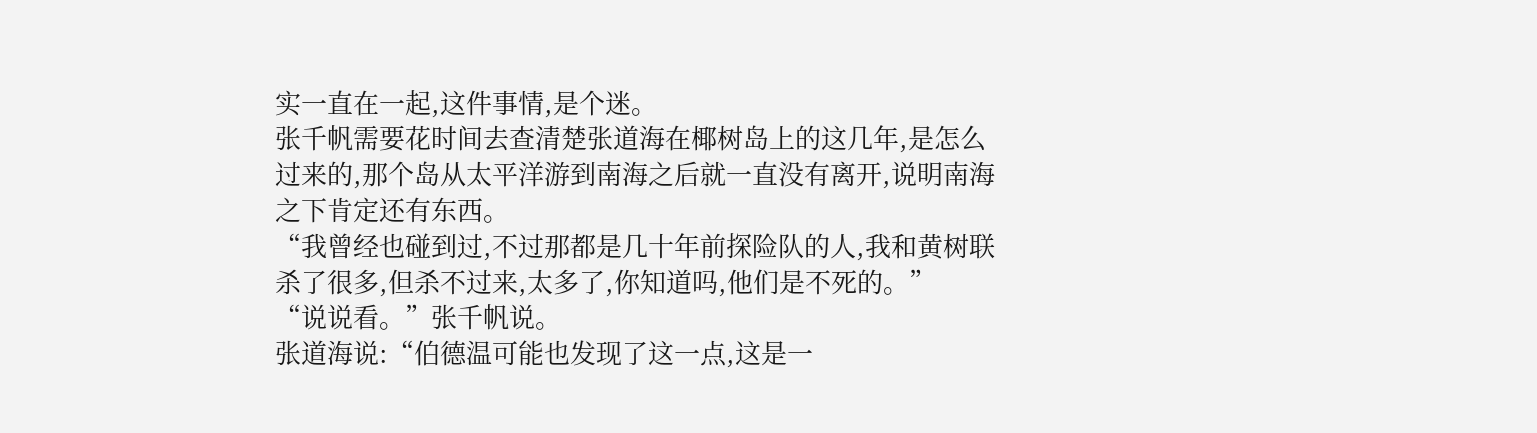实一直在一起,这件事情,是个迷。
张千帆需要花时间去查清楚张道海在椰树岛上的这几年,是怎么过来的,那个岛从太平洋游到南海之后就一直没有离开,说明南海之下肯定还有东西。
“我曾经也碰到过,不过那都是几十年前探险队的人,我和黄树联杀了很多,但杀不过来,太多了,你知道吗,他们是不死的。”
“说说看。”张千帆说。
张道海说:“伯德温可能也发现了这一点,这是一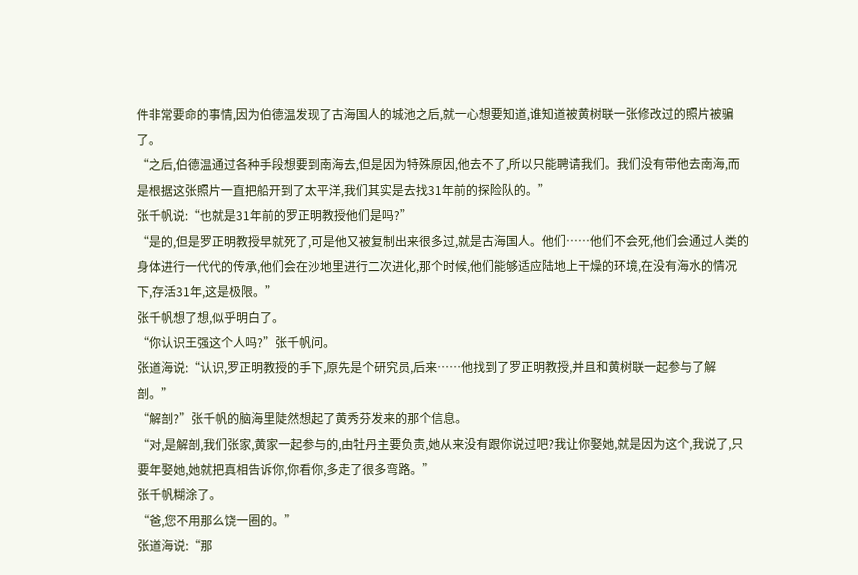件非常要命的事情,因为伯德温发现了古海国人的城池之后,就一心想要知道,谁知道被黄树联一张修改过的照片被骗了。
“之后,伯德温通过各种手段想要到南海去,但是因为特殊原因,他去不了,所以只能聘请我们。我们没有带他去南海,而是根据这张照片一直把船开到了太平洋,我们其实是去找31年前的探险队的。”
张千帆说:“也就是31年前的罗正明教授他们是吗?”
“是的,但是罗正明教授早就死了,可是他又被复制出来很多过,就是古海国人。他们……他们不会死,他们会通过人类的身体进行一代代的传承,他们会在沙地里进行二次进化,那个时候,他们能够适应陆地上干燥的环境,在没有海水的情况下,存活31年,这是极限。”
张千帆想了想,似乎明白了。
“你认识王强这个人吗?”张千帆问。
张道海说:“认识,罗正明教授的手下,原先是个研究员,后来……他找到了罗正明教授,并且和黄树联一起参与了解剖。”
“解剖?”张千帆的脑海里陡然想起了黄秀芬发来的那个信息。
“对,是解剖,我们张家,黄家一起参与的,由牡丹主要负责,她从来没有跟你说过吧?我让你娶她,就是因为这个,我说了,只要年娶她,她就把真相告诉你,你看你,多走了很多弯路。”
张千帆糊涂了。
“爸,您不用那么饶一圈的。”
张道海说:“那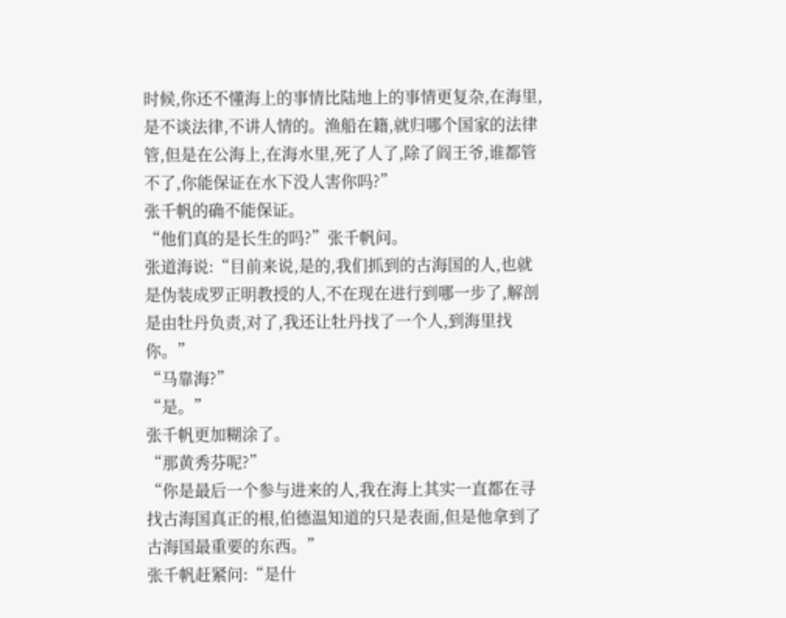时候,你还不懂海上的事情比陆地上的事情更复杂,在海里,是不谈法律,不讲人情的。渔船在籍,就归哪个国家的法律管,但是在公海上,在海水里,死了人了,除了阎王爷,谁都管不了,你能保证在水下没人害你吗?”
张千帆的确不能保证。
“他们真的是长生的吗?”张千帆问。
张道海说:“目前来说,是的,我们抓到的古海国的人,也就是伪装成罗正明教授的人,不在现在进行到哪一步了,解剖是由牡丹负责,对了,我还让牡丹找了一个人,到海里找你。”
“马靠海?”
“是。”
张千帆更加糊涂了。
“那黄秀芬呢?”
“你是最后一个参与进来的人,我在海上其实一直都在寻找古海国真正的根,伯德温知道的只是表面,但是他拿到了古海国最重要的东西。”
张千帆赶紧问:“是什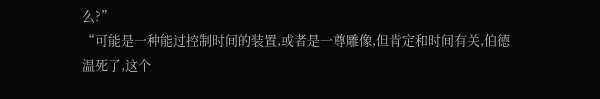么?”
“可能是一种能过控制时间的装置,或者是一尊雕像,但肯定和时间有关,伯德温死了,这个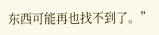东西可能再也找不到了。”